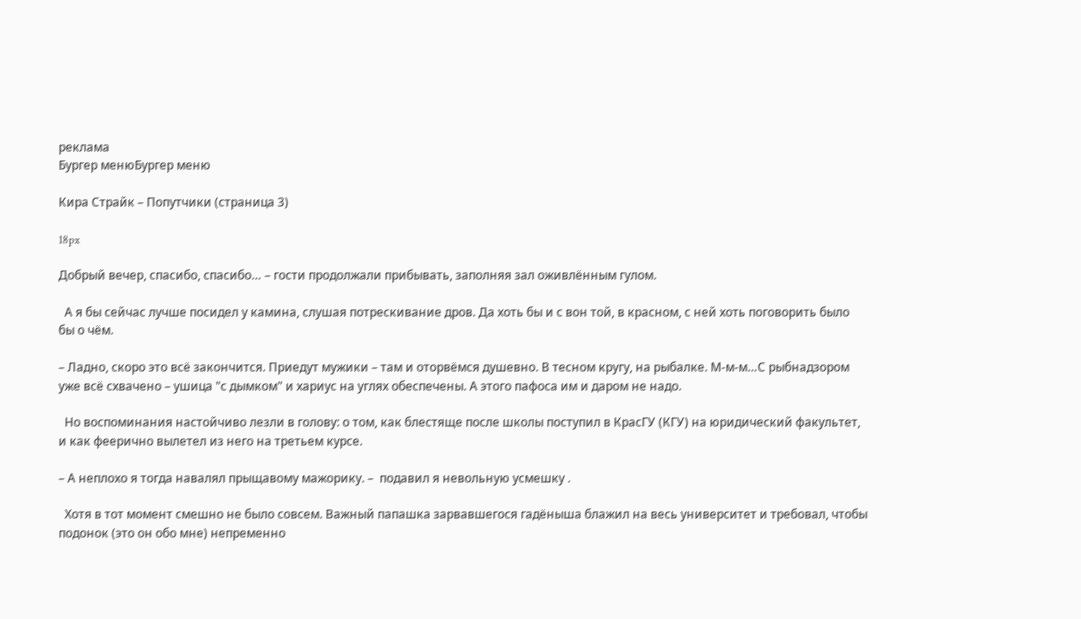реклама
Бургер менюБургер меню

Кира Страйк – Попутчики (страница 3)

18px

Добрый вечер, спасибо, спасибо… – гости продолжали прибывать, заполняя зал оживлённым гулом.

  А я бы сейчас лучше посидел у камина, слушая потрескивание дров. Да хоть бы и с вон той, в красном, с ней хоть поговорить было бы о чём.

– Ладно, скоро это всё закончится. Приедут мужики – там и оторвёмся душевно. В тесном кругу, на рыбалке. М-м-м…С рыбнадзором уже всё схвачено – ушица "с дымком" и хариус на углях обеспечены. А этого пафоса им и даром не надо.

  Но воспоминания настойчиво лезли в голову: о том, как блестяще после школы поступил в КрасГУ (КГУ) на юридический факультет, и как феерично вылетел из него на третьем курсе.

– А неплохо я тогда навалял прыщавому мажорику. –  подавил я невольную усмешку .

  Хотя в тот момент смешно не было совсем. Важный папашка зарвавшегося гадёныша блажил на весь университет и требовал, чтобы подонок (это он обо мне) непременно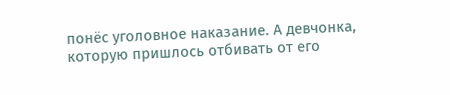понёс уголовное наказание. А девчонка, которую пришлось отбивать от его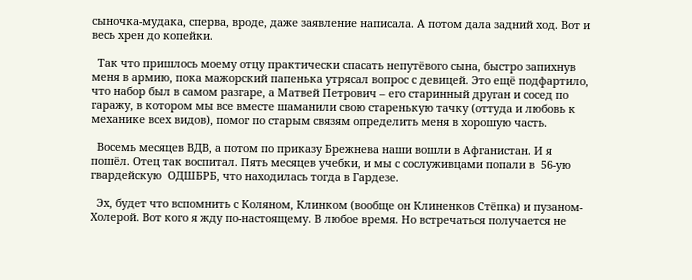сыночка-мудака, сперва, вроде, даже заявление написала. А потом дала задний ход. Вот и весь хрен до копейки.

  Так что пришлось моему отцу практически спасать непутёвого сына, быстро запихнув меня в армию, пока мажорский папенька утрясал вопрос с девицей. Это ещё подфартило, что набор был в самом разгаре, а Матвей Петрович – его старинный друган и сосед по гаражу, в котором мы все вместе шаманили свою старенькую тачку (оттуда и любовь к механике всех видов), помог по старым связям определить меня в хорошую часть.

  Восемь месяцев ВДВ, а потом по приказу Брежнева наши вошли в Афганистан. И я пошёл. Отец так воспитал. Пять месяцев учебки, и мы с сослуживцами попали в  56-ую гвардейскую  ОДШБРБ, что находилась тогда в Гардезе.

  Эх, будет что вспомнить с Коляном, Клинком (вообще он Клиненков Стёпка) и пузаном-Холерой. Вот кого я жду по-настоящему. В любое время. Но встречаться получается не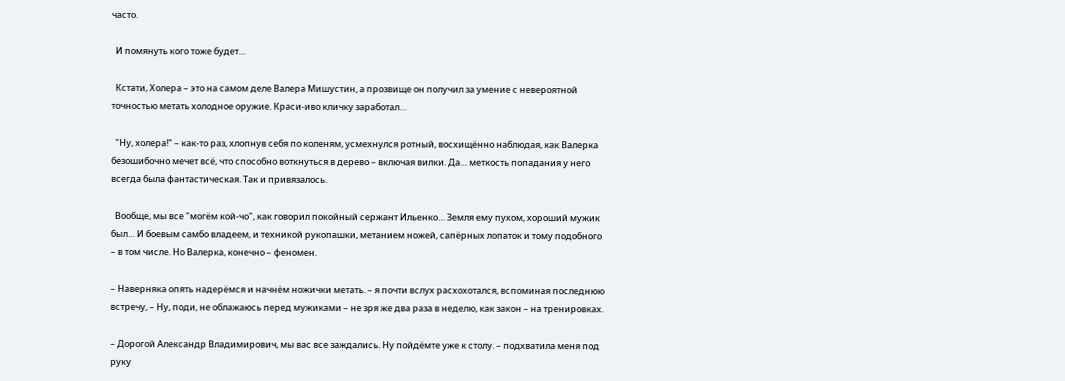часто.

  И помянуть кого тоже будет…

  Кстати, Холера – это на самом деле Валера Мишустин, а прозвище он получил за умение с невероятной точностью метать холодное оружие. Краси-иво кличку заработал…

  "Ну, холера!" – как-то раз, хлопнув себя по коленям, усмехнулся ротный, восхищённо наблюдая, как Валерка безошибочно мечет всё, что способно воткнуться в дерево – включая вилки. Да… меткость попадания у него всегда была фантастическая. Так и привязалось.

  Вообще, мы все "могём кой-чо", как говорил покойный сержант Ильенко… Земля ему пухом, хороший мужик был… И боевым самбо владеем, и техникой рукопашки, метанием ножей, сапёрных лопаток и тому подобного – в том числе. Но Валерка, конечно – феномен.

– Наверняка опять надерёмся и начнём ножички метать. – я почти вслух расхохотался, вспоминая последнюю встречу, – Ну, поди, не облажаюсь перед мужиками – не зря же два раза в неделю, как закон – на тренировках.

– Дорогой Александр Владимирович, мы вас все заждались. Ну пойдёмте уже к столу. – подхватила меня под руку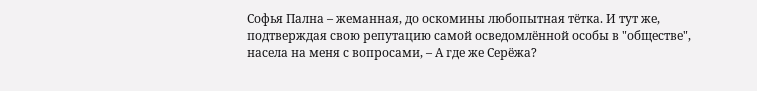Софья Пална – жеманная, до оскомины любопытная тётка. И тут же, подтверждая свою репутацию самой осведомлённой особы в "обществе", насела на меня с вопросами, – А где же Серёжа?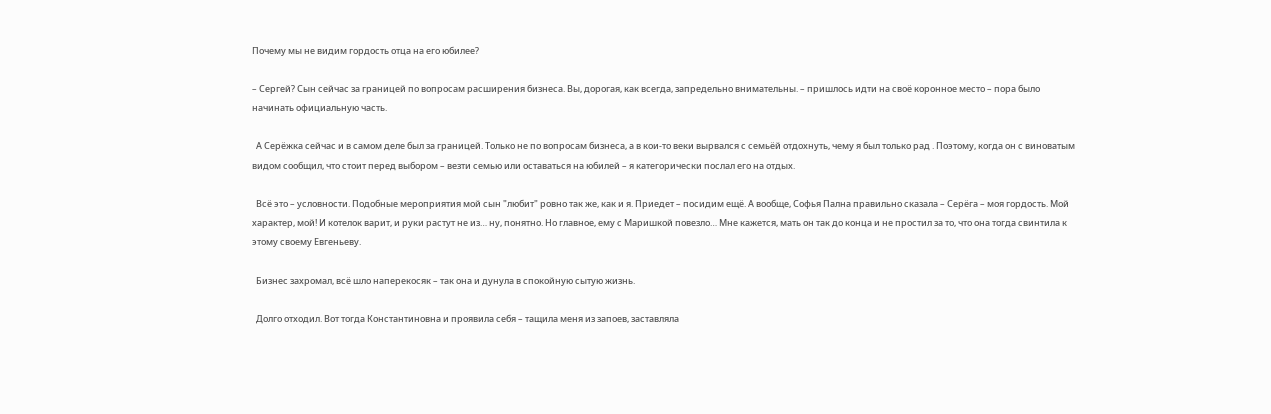Почему мы не видим гордость отца на его юбилее?

– Сергей? Сын сейчас за границей по вопросам расширения бизнеса. Вы, дорогая, как всегда, запредельно внимательны. – пришлось идти на своё коронное место – пора было начинать официальную часть.

  А Серёжка сейчас и в самом деле был за границей. Только не по вопросам бизнеса, а в кои-то веки вырвался с семьёй отдохнуть, чему я был только рад . Поэтому, когда он с виноватым видом сообщил, что стоит перед выбором – везти семью или оставаться на юбилей – я категорически послал его на отдых.

  Всё это – условности. Подобные мероприятия мой сын "любит" ровно так же, как и я. Приедет – посидим ещё. А вообще, Софья Пална правильно сказала – Серёга – моя гордость. Мой характер, мой! И котелок варит, и руки растут не из… ну, понятно. Но главное, ему с Маришкой повезло… Мне кажется, мать он так до конца и не простил за то, что она тогда свинтила к этому своему Евгеньеву.

  Бизнес захромал, всё шло наперекосяк – так она и дунула в спокойную сытую жизнь.

  Долго отходил. Вот тогда Константиновна и проявила себя – тащила меня из запоев, заставляла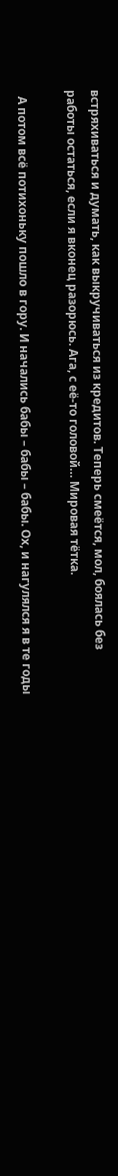встряхиваться и думать, как выкручиваться из кредитов. Теперь смеётся, мол, боялась без работы остаться, если я вконец разорюсь. Ага, с её-то головой… Мировая тётка.

  А потом всё потихоньку пошло в гору. И начались бабы – бабы – бабы. Ох, и нагулялся я в те годы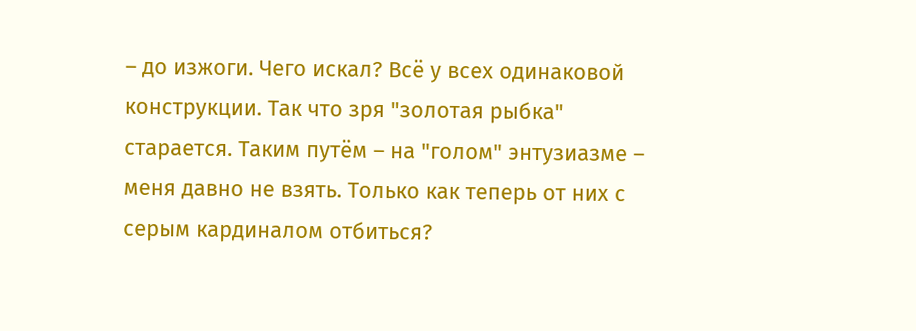– до изжоги. Чего искал? Всё у всех одинаковой конструкции. Так что зря "золотая рыбка" старается. Таким путём – на "голом" энтузиазме – меня давно не взять. Только как теперь от них с серым кардиналом отбиться?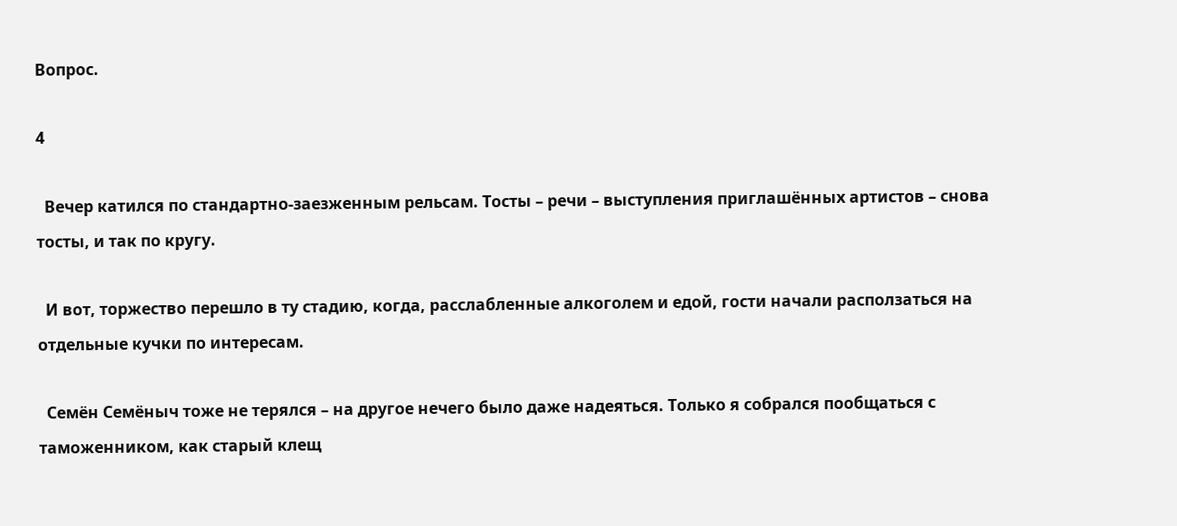Вопрос.

4

  Вечер катился по стандартно-заезженным рельсам. Тосты – речи – выступления приглашённых артистов – снова тосты, и так по кругу.

  И вот, торжество перешло в ту стадию, когда, расслабленные алкоголем и едой, гости начали расползаться на отдельные кучки по интересам.

  Семён Семёныч тоже не терялся – на другое нечего было даже надеяться. Только я собрался пообщаться с таможенником, как старый клещ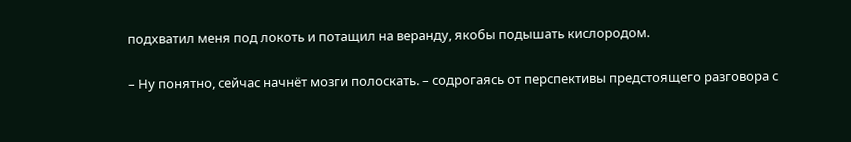подхватил меня под локоть и потащил на веранду, якобы подышать кислородом.

– Ну понятно, сейчас начнёт мозги полоскать. – содрогаясь от перспективы предстоящего разговора с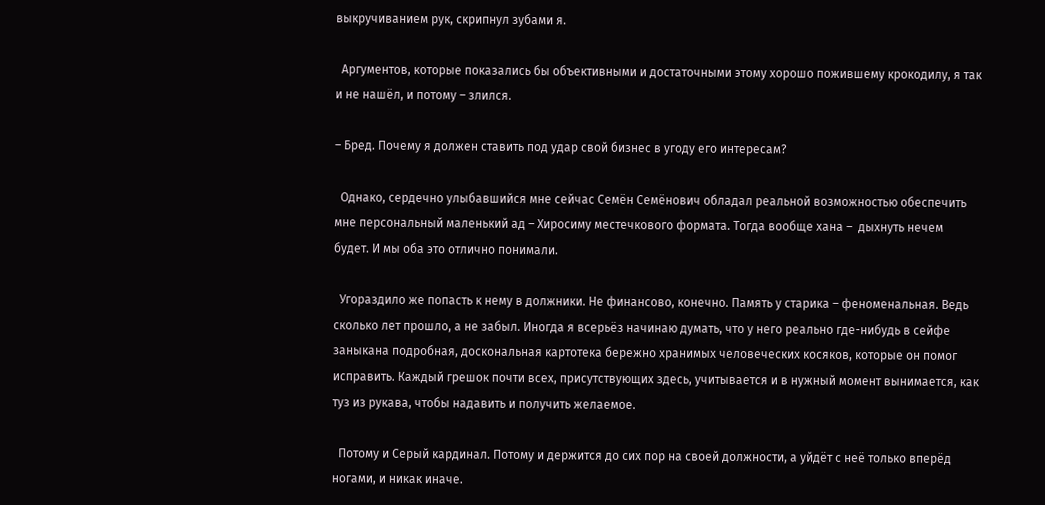выкручиванием рук, скрипнул зубами я.

  Аргументов, которые показались бы объективными и достаточными этому хорошо пожившему крокодилу, я так и не нашёл, и потому – злился.

– Бред. Почему я должен ставить под удар свой бизнес в угоду его интересам?

  Однако, сердечно улыбавшийся мне сейчас Семён Семёнович обладал реальной возможностью обеспечить мне персональный маленький ад – Хиросиму местечкового формата. Тогда вообще хана –  дыхнуть нечем будет. И мы оба это отлично понимали.

  Угораздило же попасть к нему в должники. Не финансово, конечно. Память у старика – феноменальная. Ведь сколько лет прошло, а не забыл. Иногда я всерьёз начинаю думать, что у него реально где-нибудь в сейфе заныкана подробная, доскональная картотека бережно хранимых человеческих косяков, которые он помог исправить. Каждый грешок почти всех, присутствующих здесь, учитывается и в нужный момент вынимается, как туз из рукава, чтобы надавить и получить желаемое.

  Потому и Серый кардинал. Потому и держится до сих пор на своей должности, а уйдёт с неё только вперёд ногами, и никак иначе.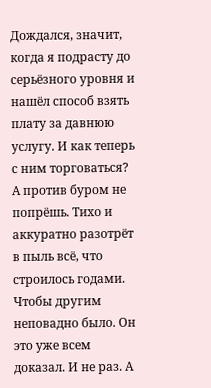Дождался, значит, когда я подрасту до серьёзного уровня и нашёл способ взять плату за давнюю услугу. И как теперь с ним торговаться? А против буром не попрёшь. Тихо и аккуратно разотрёт в пыль всё, что строилось годами. Чтобы другим неповадно было. Он это уже всем доказал. И не раз. А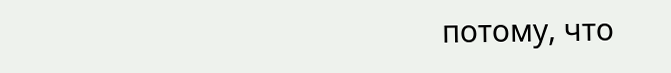потому, что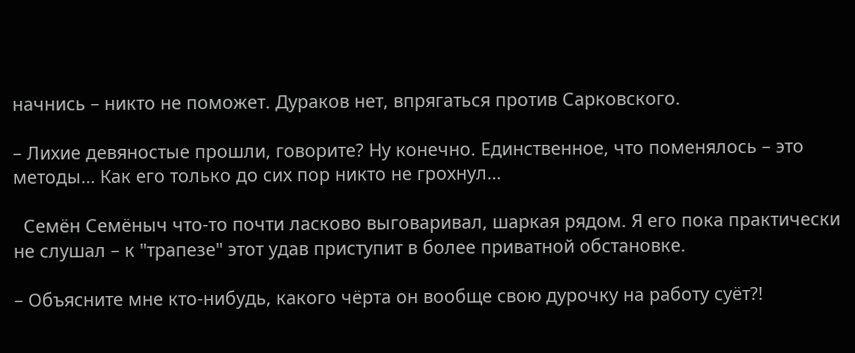начнись – никто не поможет. Дураков нет, впрягаться против Сарковского.

– Лихие девяностые прошли, говорите? Ну конечно. Единственное, что поменялось – это методы… Как его только до сих пор никто не грохнул…

  Семён Семёныч что-то почти ласково выговаривал, шаркая рядом. Я его пока практически не слушал – к "трапезе" этот удав приступит в более приватной обстановке.

– Объясните мне кто-нибудь, какого чёрта он вообще свою дурочку на работу суёт?!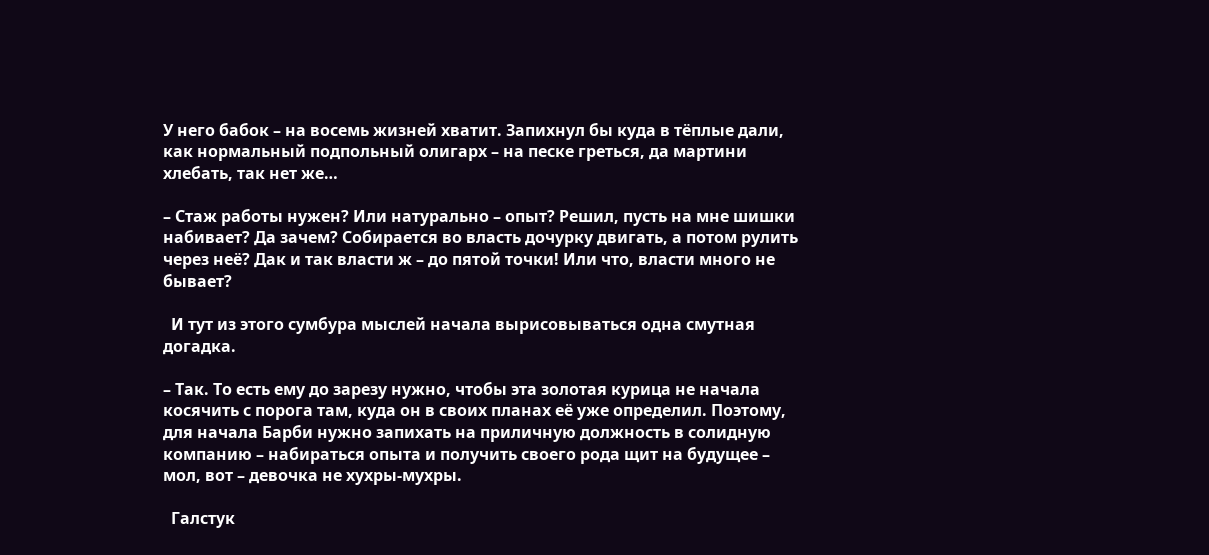У него бабок – на восемь жизней хватит. Запихнул бы куда в тёплые дали, как нормальный подпольный олигарх – на песке греться, да мартини хлебать, так нет же…

– Стаж работы нужен? Или натурально – опыт? Решил, пусть на мне шишки набивает? Да зачем? Собирается во власть дочурку двигать, а потом рулить через неё? Дак и так власти ж – до пятой точки! Или что, власти много не бывает?

  И тут из этого сумбура мыслей начала вырисовываться одна смутная догадка.

– Так. То есть ему до зарезу нужно, чтобы эта золотая курица не начала косячить с порога там, куда он в своих планах её уже определил. Поэтому, для начала Барби нужно запихать на приличную должность в солидную компанию – набираться опыта и получить своего рода щит на будущее – мол, вот – девочка не хухры-мухры.

  Галстук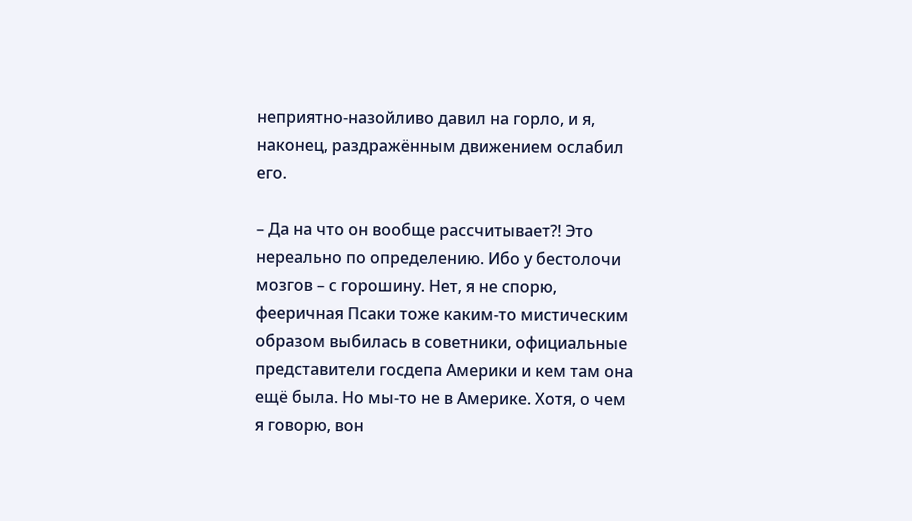неприятно-назойливо давил на горло, и я, наконец, раздражённым движением ослабил его.

– Да на что он вообще рассчитывает?! Это нереально по определению. Ибо у бестолочи мозгов – с горошину. Нет, я не спорю, фееричная Псаки тоже каким-то мистическим образом выбилась в советники, официальные представители госдепа Америки и кем там она ещё была. Но мы-то не в Америке. Хотя, о чем я говорю, вон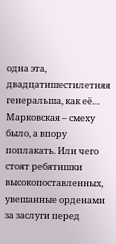одна эта, двадцатишестилетняя генеральша, как её… Марковская – смеху было, а впору поплакать. Или чего стоят ребятишки высокопоставленных, увешанные орденами за заслуги перед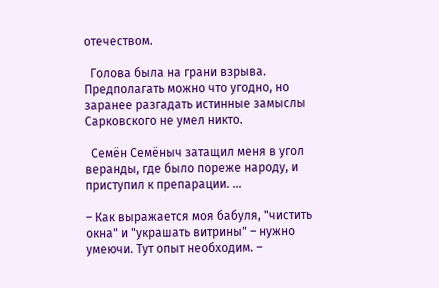отечеством.

  Голова была на грани взрыва. Предполагать можно что угодно, но заранее разгадать истинные замыслы Сарковского не умел никто.

  Семён Семёныч затащил меня в угол веранды, где было пореже народу, и приступил к препарации. …

– Как выражается моя бабуля, "чистить окна" и "украшать витрины" – нужно умеючи. Тут опыт необходим. –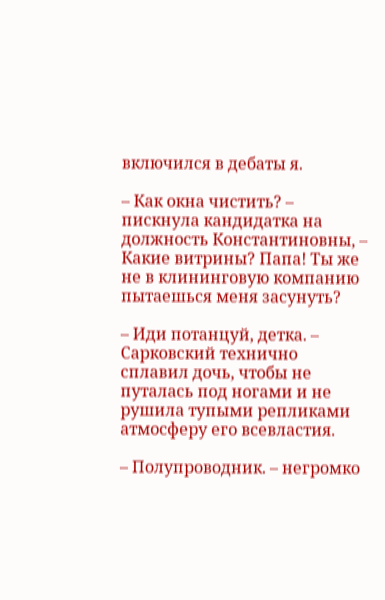включился в дебаты я.

– Как окна чистить? – пискнула кандидатка на должность Константиновны, – Какие витрины? Папа! Ты же не в клининговую компанию пытаешься меня засунуть?

– Иди потанцуй, детка. – Сарковский технично сплавил дочь, чтобы не путалась под ногами и не рушила тупыми репликами атмосферу его всевластия.

– Полупроводник. – негромко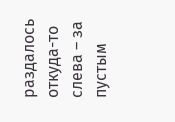раздалось откуда-то слева – за пустым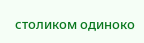столиком одиноко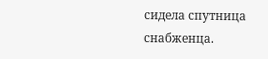сидела спутница снабженца.